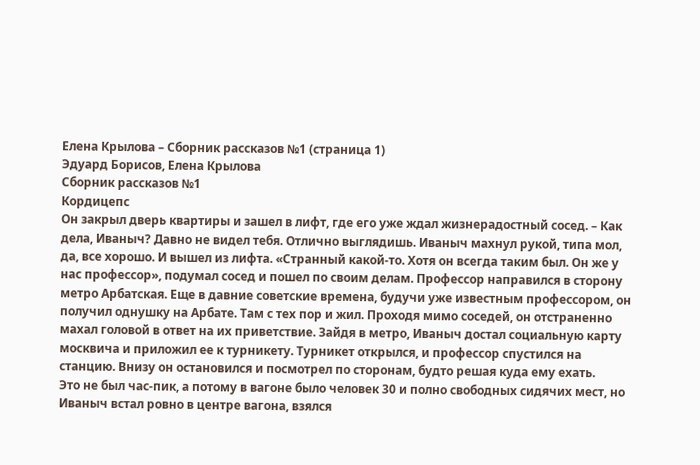Елена Крылова – Сборник рассказов №1 (страница 1)
Эдуард Борисов, Елена Крылова
Сборник рассказов №1
Кордицепс
Он закрыл дверь квартиры и зашел в лифт, где его уже ждал жизнерадостный сосед. – Как дела, Иваныч? Давно не видел тебя. Отлично выглядишь. Иваныч махнул рукой, типа мол, да, все хорошо. И вышел из лифта. «Странный какой-то. Хотя он всегда таким был. Он же у нас профессор», подумал сосед и пошел по своим делам. Профессор направился в сторону метро Арбатская. Еще в давние советские времена, будучи уже известным профессором, он получил однушку на Арбате. Там с тех пор и жил. Проходя мимо соседей, он отстраненно махал головой в ответ на их приветствие. Зайдя в метро, Иваныч достал социальную карту москвича и приложил ее к турникету. Турникет открылся, и профессор спустился на станцию. Внизу он остановился и посмотрел по сторонам, будто решая куда ему ехать.
Это не был час-пик, а потому в вагоне было человек 30 и полно свободных сидячих мест, но Иваныч встал ровно в центре вагона, взялся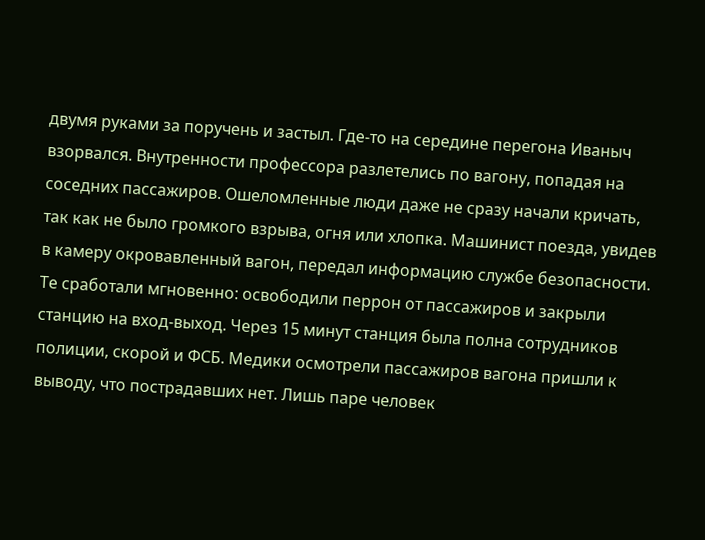двумя руками за поручень и застыл. Где-то на середине перегона Иваныч взорвался. Внутренности профессора разлетелись по вагону, попадая на соседних пассажиров. Ошеломленные люди даже не сразу начали кричать, так как не было громкого взрыва, огня или хлопка. Машинист поезда, увидев в камеру окровавленный вагон, передал информацию службе безопасности. Те сработали мгновенно: освободили перрон от пассажиров и закрыли станцию на вход-выход. Через 15 минут станция была полна сотрудников полиции, скорой и ФСБ. Медики осмотрели пассажиров вагона пришли к выводу, что пострадавших нет. Лишь паре человек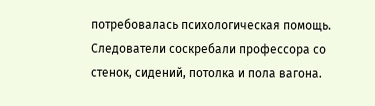потребовалась психологическая помощь. Следователи соскребали профессора со стенок, сидений, потолка и пола вагона.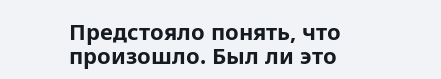Предстояло понять, что произошло. Был ли это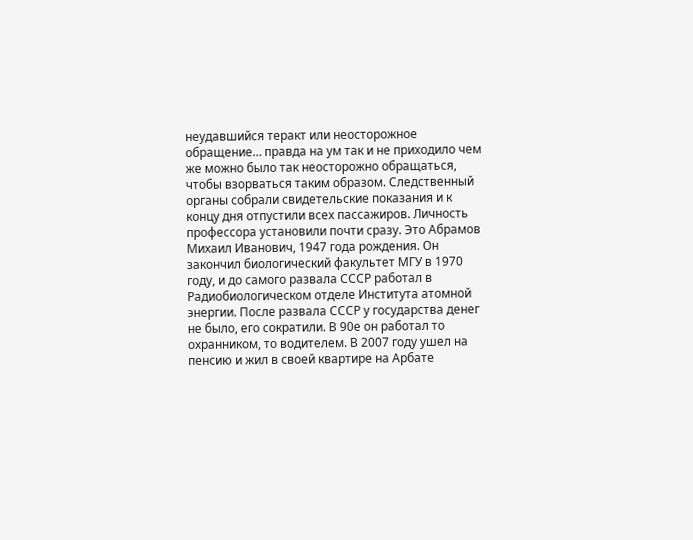неудавшийся теракт или неосторожное обращение… правда на ум так и не приходило чем же можно было так неосторожно обращаться, чтобы взорваться таким образом. Следственный органы собрали свидетельские показания и к концу дня отпустили всех пассажиров. Личность профессора установили почти сразу. Это Абрамов Михаил Иванович, 1947 года рождения. Он закончил биологический факультет МГУ в 1970 году, и до самого развала СССР работал в Радиобиологическом отделе Института атомной энергии. После развала СССР у государства денег не было, его сократили. В 90е он работал то охранником, то водителем. В 2007 году ушел на пенсию и жил в своей квартире на Арбате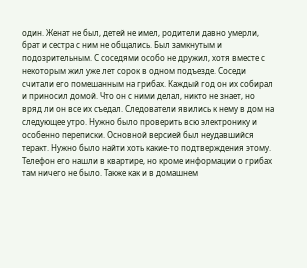один. Женат не был, детей не имел, родители давно умерли, брат и сестра с ним не общались. Был замкнутым и подозрительным. С соседями особо не дружил, хотя вместе с некоторым жил уже лет сорок в одном подъезде. Соседи считали его помешанным на грибах. Каждый год он их собирал и приносил домой. Что он с ними делал, никто не знает, но вряд ли он все их съедал. Следователи явились к нему в дом на следующее утро. Нужно было проверить всю электронику и особенно переписки. Основной версией был неудавшийся теракт. Нужно было найти хоть какие-то подтверждения этому. Телефон его нашли в квартире, но кроме информации о грибах там ничего не было. Также как и в домашнем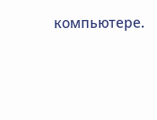компьютере.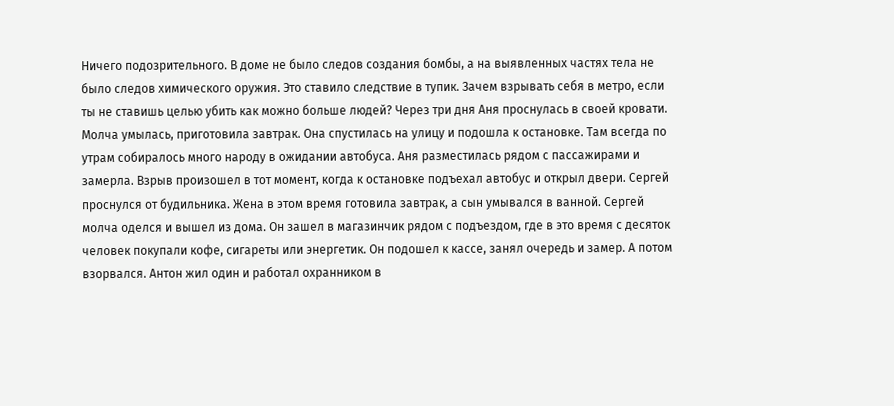Ничего подозрительного. В доме не было следов создания бомбы, а на выявленных частях тела не было следов химического оружия. Это ставило следствие в тупик. Зачем взрывать себя в метро, если ты не ставишь целью убить как можно больше людей? Через три дня Аня проснулась в своей кровати. Молча умылась, приготовила завтрак. Она спустилась на улицу и подошла к остановке. Там всегда по утрам собиралось много народу в ожидании автобуса. Аня разместилась рядом с пассажирами и замерла. Взрыв произошел в тот момент, когда к остановке подъехал автобус и открыл двери. Сергей проснулся от будильника. Жена в этом время готовила завтрак, а сын умывался в ванной. Сергей молча оделся и вышел из дома. Он зашел в магазинчик рядом с подъездом, где в это время с десяток человек покупали кофе, сигареты или энергетик. Он подошел к кассе, занял очередь и замер. А потом взорвался. Антон жил один и работал охранником в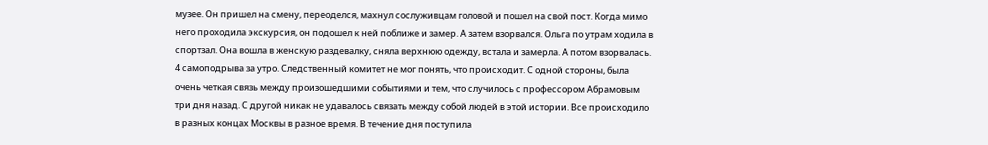музее. Он пришел на смену, переоделся, махнул сослуживцам головой и пошел на свой пост. Когда мимо него проходила экскурсия, он подошел к ней поближе и замер. А затем взорвался. Ольга по утрам ходила в спортзал. Она вошла в женскую раздевалку, сняла верхнюю одежду, встала и замерла. А потом взорвалась. 4 самоподрыва за утро. Следственный комитет не мог понять, что происходит. С одной стороны, была очень четкая связь между произошедшими событиями и тем, что случилось с профессором Абрамовым три дня назад. С другой никак не удавалось связать между собой людей в этой истории. Все происходило в разных концах Москвы в разное время. В течение дня поступила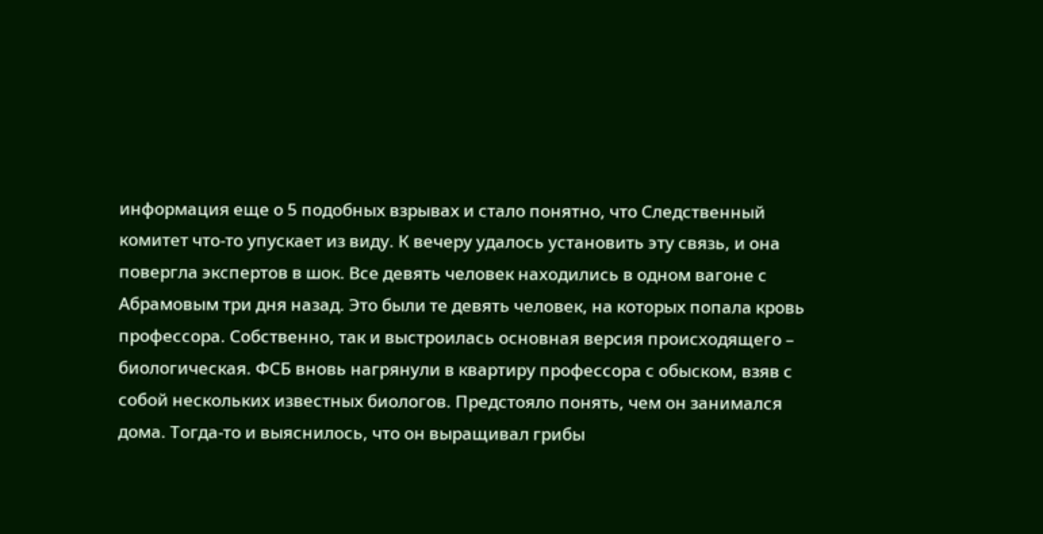информация еще о 5 подобных взрывах и стало понятно, что Следственный комитет что-то упускает из виду. К вечеру удалось установить эту связь, и она повергла экспертов в шок. Все девять человек находились в одном вагоне с Абрамовым три дня назад. Это были те девять человек, на которых попала кровь профессора. Собственно, так и выстроилась основная версия происходящего – биологическая. ФСБ вновь нагрянули в квартиру профессора с обыском, взяв с собой нескольких известных биологов. Предстояло понять, чем он занимался дома. Тогда-то и выяснилось, что он выращивал грибы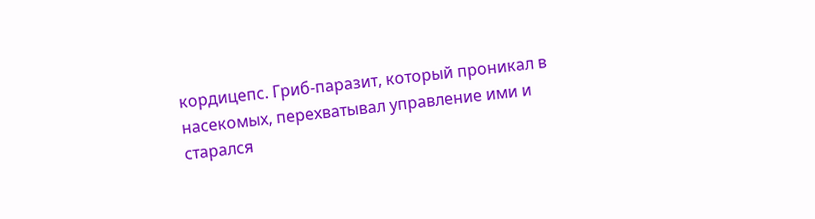кордицепс. Гриб-паразит, который проникал в насекомых, перехватывал управление ими и старался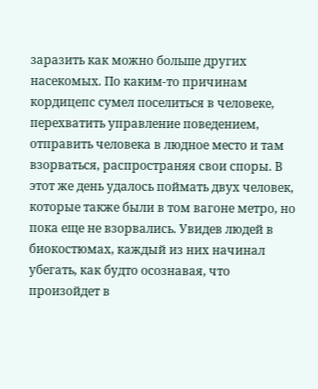заразить как можно больше других насекомых. По каким-то причинам кордицепс сумел поселиться в человеке, перехватить управление поведением, отправить человека в людное место и там взорваться, распространяя свои споры. В этот же день удалось поймать двух человек, которые также были в том вагоне метро, но пока еще не взорвались. Увидев людей в биокостюмах, каждый из них начинал убегать, как будто осознавая, что произойдет в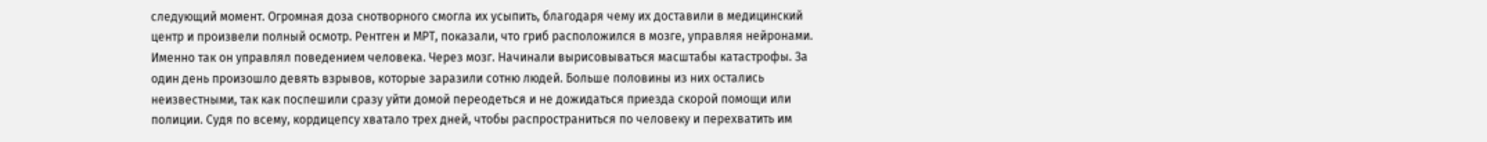следующий момент. Огромная доза снотворного смогла их усыпить, благодаря чему их доставили в медицинский центр и произвели полный осмотр. Рентген и МРТ, показали, что гриб расположился в мозге, управляя нейронами. Именно так он управлял поведением человека. Через мозг. Начинали вырисовываться масштабы катастрофы. За один день произошло девять взрывов, которые заразили сотню людей. Больше половины из них остались неизвестными, так как поспешили сразу уйти домой переодеться и не дожидаться приезда скорой помощи или полиции. Судя по всему, кордицепсу хватало трех дней, чтобы распространиться по человеку и перехватить им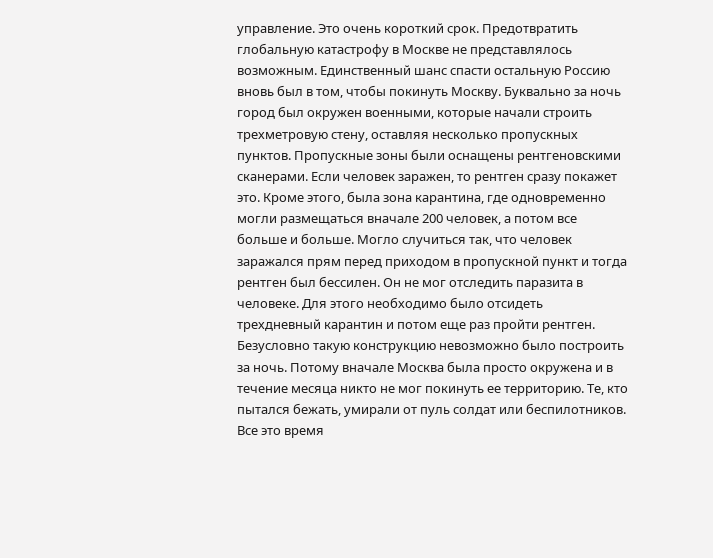управление. Это очень короткий срок. Предотвратить глобальную катастрофу в Москве не представлялось возможным. Единственный шанс спасти остальную Россию вновь был в том, чтобы покинуть Москву. Буквально за ночь город был окружен военными, которые начали строить трехметровую стену, оставляя несколько пропускных пунктов. Пропускные зоны были оснащены рентгеновскими сканерами. Если человек заражен, то рентген сразу покажет это. Кроме этого, была зона карантина, где одновременно могли размещаться вначале 200 человек, а потом все больше и больше. Могло случиться так, что человек заражался прям перед приходом в пропускной пункт и тогда рентген был бессилен. Он не мог отследить паразита в человеке. Для этого необходимо было отсидеть трехдневный карантин и потом еще раз пройти рентген.
Безусловно такую конструкцию невозможно было построить за ночь. Потому вначале Москва была просто окружена и в течение месяца никто не мог покинуть ее территорию. Те, кто пытался бежать, умирали от пуль солдат или беспилотников.
Все это время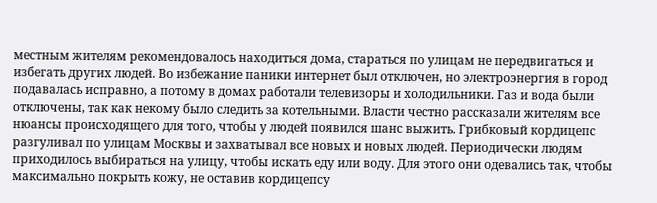местным жителям рекомендовалось находиться дома, стараться по улицам не передвигаться и избегать других людей. Во избежание паники интернет был отключен, но электроэнергия в город подавалась исправно, а потому в домах работали телевизоры и холодильники. Газ и вода были отключены, так как некому было следить за котельными. Власти честно рассказали жителям все нюансы происходящего для того, чтобы у людей появился шанс выжить. Грибковый кордицепс разгуливал по улицам Москвы и захватывал все новых и новых людей. Периодически людям приходилось выбираться на улицу, чтобы искать еду или воду. Для этого они одевались так, чтобы максимально покрыть кожу, не оставив кордицепсу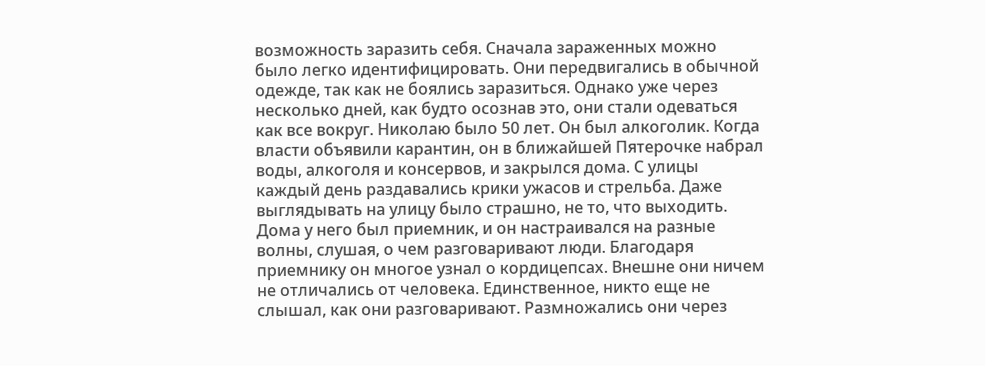возможность заразить себя. Сначала зараженных можно было легко идентифицировать. Они передвигались в обычной одежде, так как не боялись заразиться. Однако уже через несколько дней, как будто осознав это, они стали одеваться как все вокруг. Николаю было 50 лет. Он был алкоголик. Когда власти объявили карантин, он в ближайшей Пятерочке набрал воды, алкоголя и консервов, и закрылся дома. С улицы каждый день раздавались крики ужасов и стрельба. Даже выглядывать на улицу было страшно, не то, что выходить. Дома у него был приемник, и он настраивался на разные волны, слушая, о чем разговаривают люди. Благодаря приемнику он многое узнал о кордицепсах. Внешне они ничем не отличались от человека. Единственное, никто еще не слышал, как они разговаривают. Размножались они через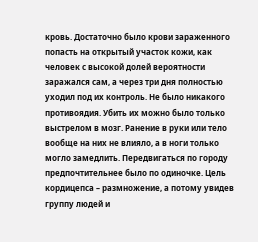кровь. Достаточно было крови зараженного попасть на открытый участок кожи, как человек с высокой долей вероятности заражался сам, а через три дня полностью уходил под их контроль. Не было никакого противоядия. Убить их можно было только выстрелом в мозг. Ранение в руки или тело вообще на них не влияло, а в ноги только могло замедлить. Передвигаться по городу предпочтительнее было по одиночке. Цель кордицепса – размножение, а потому увидев группу людей и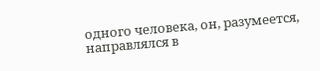одного человека, он, разумеется, направлялся в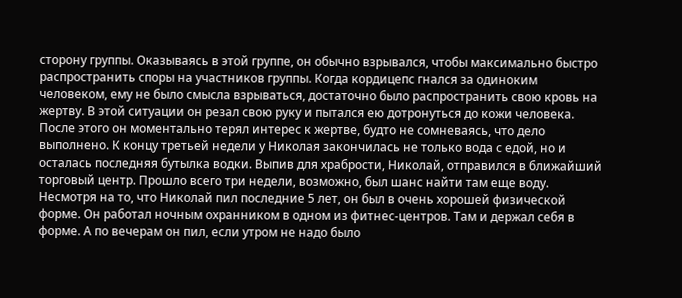сторону группы. Оказываясь в этой группе, он обычно взрывался, чтобы максимально быстро распространить споры на участников группы. Когда кордицепс гнался за одиноким человеком, ему не было смысла взрываться, достаточно было распространить свою кровь на жертву. В этой ситуации он резал свою руку и пытался ею дотронуться до кожи человека. После этого он моментально терял интерес к жертве, будто не сомневаясь, что дело выполнено. К концу третьей недели у Николая закончилась не только вода с едой, но и осталась последняя бутылка водки. Выпив для храбрости, Николай, отправился в ближайший торговый центр. Прошло всего три недели, возможно, был шанс найти там еще воду. Несмотря на то, что Николай пил последние 5 лет, он был в очень хорошей физической форме. Он работал ночным охранником в одном из фитнес-центров. Там и держал себя в форме. А по вечерам он пил, если утром не надо было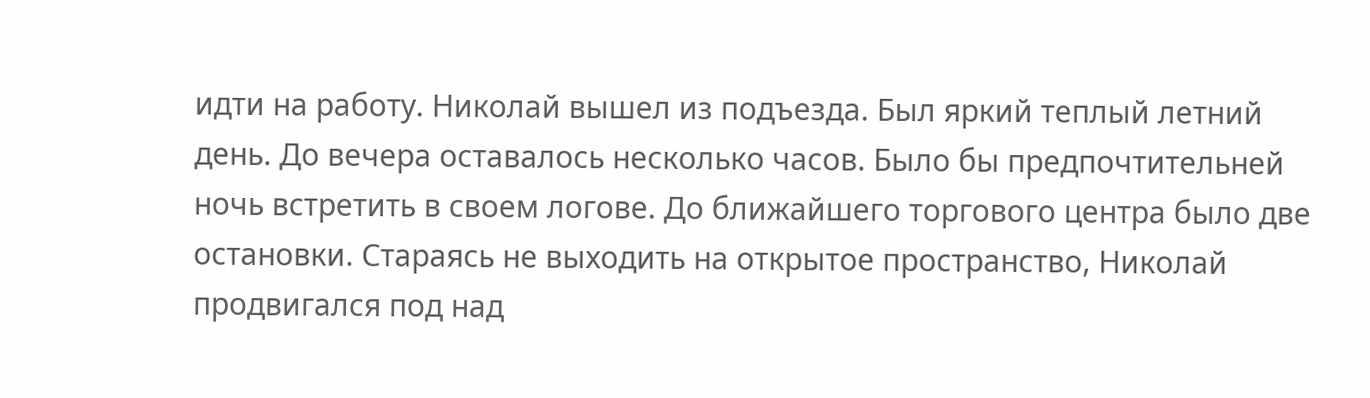идти на работу. Николай вышел из подъезда. Был яркий теплый летний день. До вечера оставалось несколько часов. Было бы предпочтительней ночь встретить в своем логове. До ближайшего торгового центра было две остановки. Стараясь не выходить на открытое пространство, Николай продвигался под над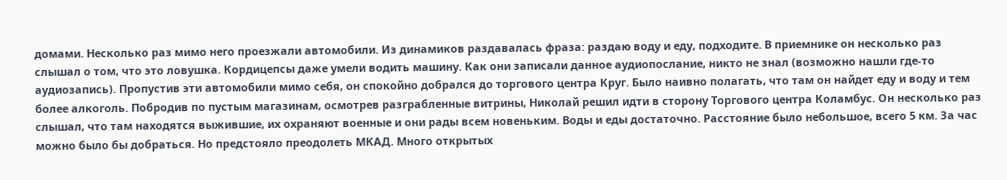домами. Несколько раз мимо него проезжали автомобили. Из динамиков раздавалась фраза: раздаю воду и еду, подходите. В приемнике он несколько раз слышал о том, что это ловушка. Кордицепсы даже умели водить машину. Как они записали данное аудиопослание, никто не знал (возможно нашли где-то аудиозапись). Пропустив эти автомобили мимо себя, он спокойно добрался до торгового центра Круг. Было наивно полагать, что там он найдет еду и воду и тем более алкоголь. Побродив по пустым магазинам, осмотрев разграбленные витрины, Николай решил идти в сторону Торгового центра Коламбус. Он несколько раз слышал, что там находятся выжившие, их охраняют военные и они рады всем новеньким. Воды и еды достаточно. Расстояние было небольшое, всего 5 км. За час можно было бы добраться. Но предстояло преодолеть МКАД. Много открытых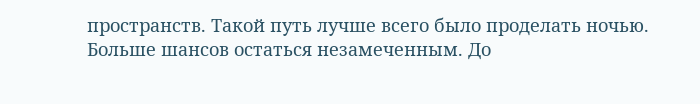пространств. Такой путь лучше всего было проделать ночью. Больше шансов остаться незамеченным. До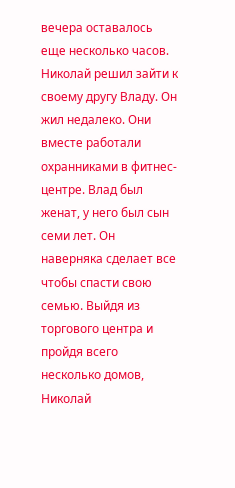вечера оставалось еще несколько часов. Николай решил зайти к своему другу Владу. Он жил недалеко. Они вместе работали охранниками в фитнес-центре. Влад был женат, у него был сын семи лет. Он наверняка сделает все чтобы спасти свою семью. Выйдя из торгового центра и пройдя всего несколько домов, Николай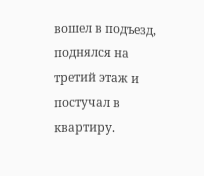вошел в подъезд, поднялся на третий этаж и постучал в квартиру.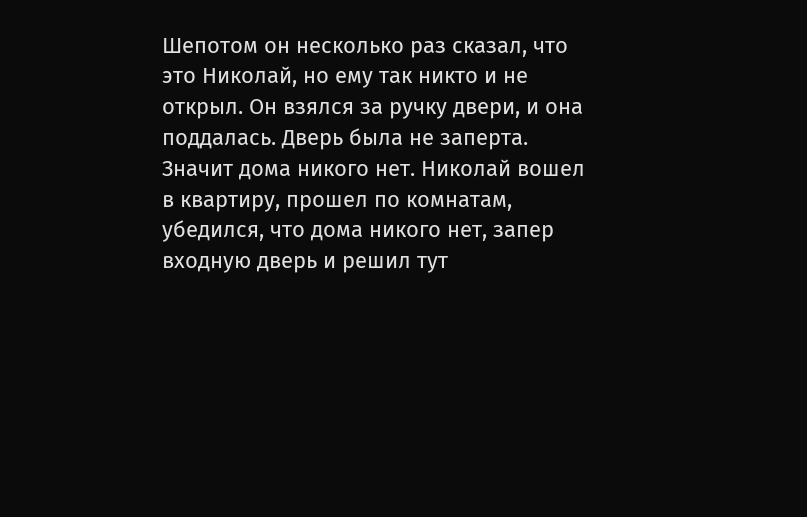Шепотом он несколько раз сказал, что это Николай, но ему так никто и не открыл. Он взялся за ручку двери, и она поддалась. Дверь была не заперта. Значит дома никого нет. Николай вошел в квартиру, прошел по комнатам, убедился, что дома никого нет, запер входную дверь и решил тут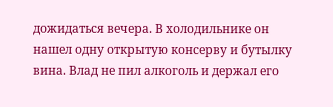дожидаться вечера. В холодильнике он нашел одну открытую консерву и бутылку вина. Влад не пил алкоголь и держал его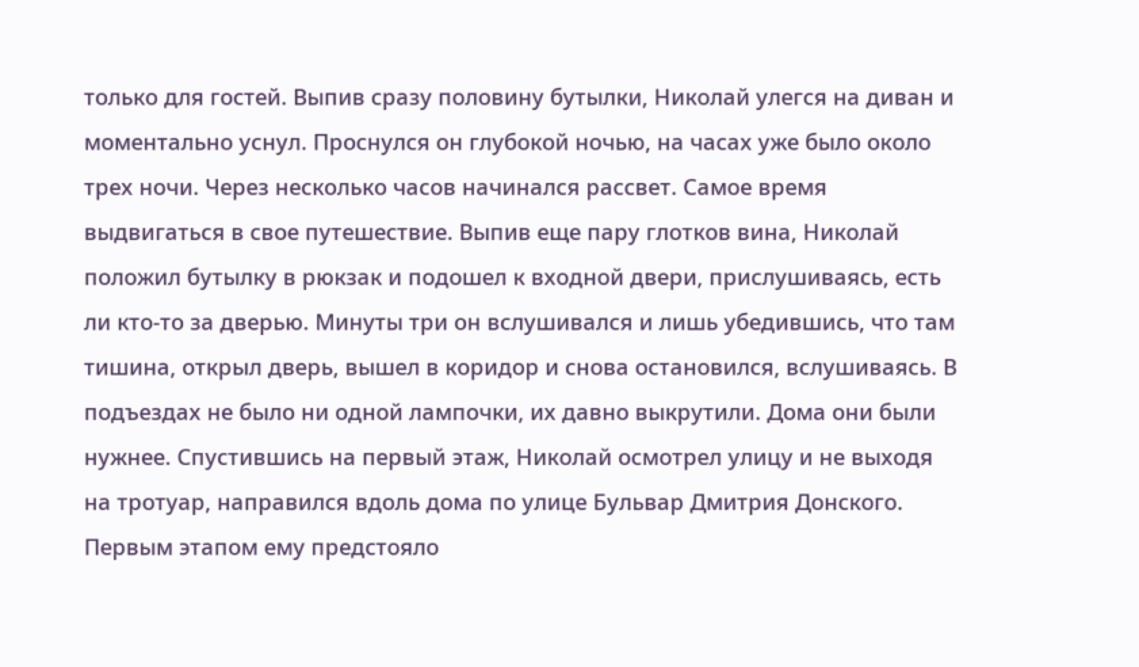только для гостей. Выпив сразу половину бутылки, Николай улегся на диван и моментально уснул. Проснулся он глубокой ночью, на часах уже было около трех ночи. Через несколько часов начинался рассвет. Самое время выдвигаться в свое путешествие. Выпив еще пару глотков вина, Николай положил бутылку в рюкзак и подошел к входной двери, прислушиваясь, есть ли кто-то за дверью. Минуты три он вслушивался и лишь убедившись, что там тишина, открыл дверь, вышел в коридор и снова остановился, вслушиваясь. В подъездах не было ни одной лампочки, их давно выкрутили. Дома они были нужнее. Спустившись на первый этаж, Николай осмотрел улицу и не выходя на тротуар, направился вдоль дома по улице Бульвар Дмитрия Донского. Первым этапом ему предстояло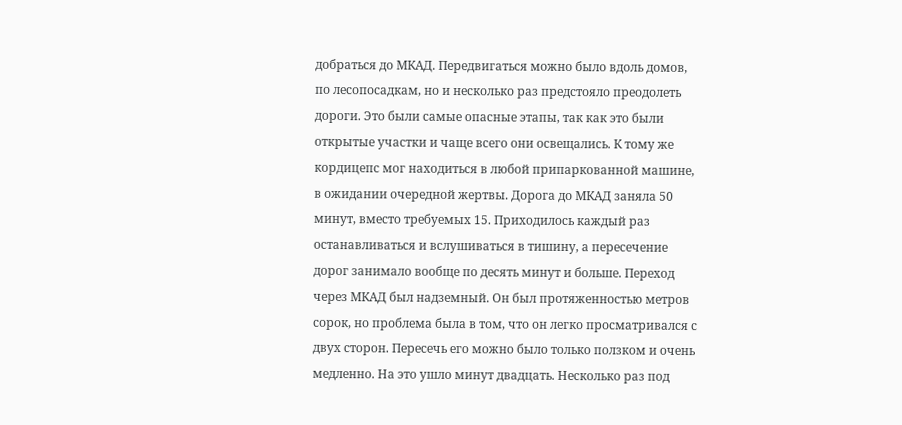добраться до МКАД. Передвигаться можно было вдоль домов, по лесопосадкам, но и несколько раз предстояло преодолеть дороги. Это были самые опасные этапы, так как это были открытые участки и чаще всего они освещались. К тому же кордицепс мог находиться в любой припаркованной машине, в ожидании очередной жертвы. Дорога до МКАД заняла 50 минут, вместо требуемых 15. Приходилось каждый раз останавливаться и вслушиваться в тишину, а пересечение дорог занимало вообще по десять минут и больше. Переход через МКАД был надземный. Он был протяженностью метров сорок, но проблема была в том, что он легко просматривался с двух сторон. Пересечь его можно было только ползком и очень медленно. На это ушло минут двадцать. Несколько раз под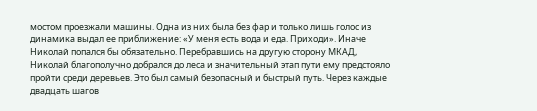мостом проезжали машины. Одна из них была без фар и только лишь голос из динамика выдал ее приближение: «У меня есть вода и еда. Приходи». Иначе Николай попался бы обязательно. Перебравшись на другую сторону МКАД, Николай благополучно добрался до леса и значительный этап пути ему предстояло пройти среди деревьев. Это был самый безопасный и быстрый путь. Через каждые двадцать шагов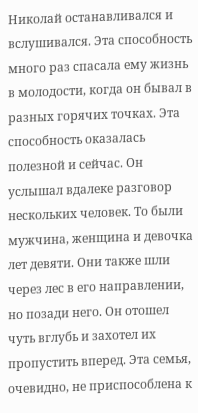Николай останавливался и вслушивался. Эта способность много раз спасала ему жизнь в молодости, когда он бывал в разных горячих точках. Эта способность оказалась полезной и сейчас. Он услышал вдалеке разговор нескольких человек. То были мужчина, женщина и девочка лет девяти. Они также шли через лес в его направлении, но позади него. Он отошел чуть вглубь и захотел их пропустить вперед. Эта семья, очевидно, не приспособлена к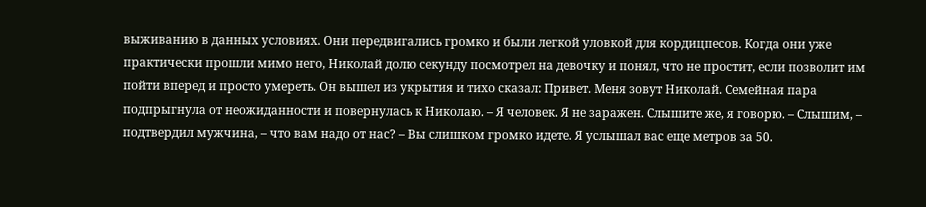выживанию в данных условиях. Они передвигались громко и были легкой уловкой для кордицпесов. Когда они уже практически прошли мимо него, Николай долю секунду посмотрел на девочку и понял, что не простит, если позволит им пойти вперед и просто умереть. Он вышел из укрытия и тихо сказал: Привет. Меня зовут Николай. Семейная пара подпрыгнула от неожиданности и повернулась к Николаю. – Я человек. Я не заражен. Слышите же, я говорю. – Слышим, – подтвердил мужчина, – что вам надо от нас? – Вы слишком громко идете. Я услышал вас еще метров за 50.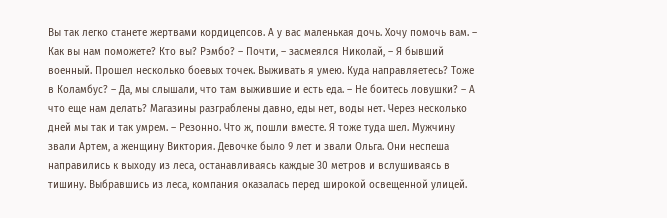Вы так легко станете жертвами кордицепсов. А у вас маленькая дочь. Хочу помочь вам. – Как вы нам поможете? Кто вы? Рэмбо? – Почти, – засмеялся Николай, – Я бывший военный. Прошел несколько боевых точек. Выживать я умею. Куда направляетесь? Тоже в Коламбус? – Да, мы слышали, что там выжившие и есть еда. – Не боитесь ловушки? – А что еще нам делать? Магазины разграблены давно, еды нет, воды нет. Через несколько дней мы так и так умрем. – Резонно. Что ж, пошли вместе. Я тоже туда шел. Мужчину звали Артем, а женщину Виктория. Девочке было 9 лет и звали Ольга. Они неспеша направились к выходу из леса, останавливаясь каждые 30 метров и вслушиваясь в тишину. Выбравшись из леса, компания оказалась перед широкой освещенной улицей.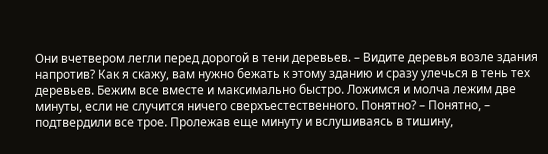Они вчетвером легли перед дорогой в тени деревьев. – Видите деревья возле здания напротив? Как я скажу, вам нужно бежать к этому зданию и сразу улечься в тень тех деревьев. Бежим все вместе и максимально быстро. Ложимся и молча лежим две минуты, если не случится ничего сверхъестественного. Понятно? – Понятно, – подтвердили все трое. Пролежав еще минуту и вслушиваясь в тишину,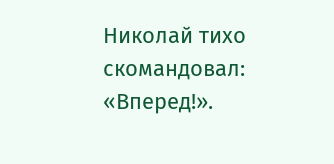Николай тихо скомандовал: «Вперед!».